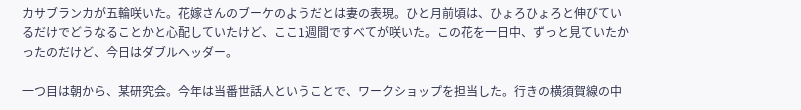カサブランカが五輪咲いた。花嫁さんのブーケのようだとは妻の表現。ひと月前頃は、ひょろひょろと伸びているだけでどうなることかと心配していたけど、ここ1週間ですべてが咲いた。この花を一日中、ずっと見ていたかったのだけど、今日はダブルヘッダー。

一つ目は朝から、某研究会。今年は当番世話人ということで、ワークショップを担当した。行きの横須賀線の中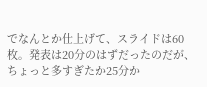でなんとか仕上げて、スライドは60枚。発表は20分のはずだったのだが、ちょっと多すぎたか25分か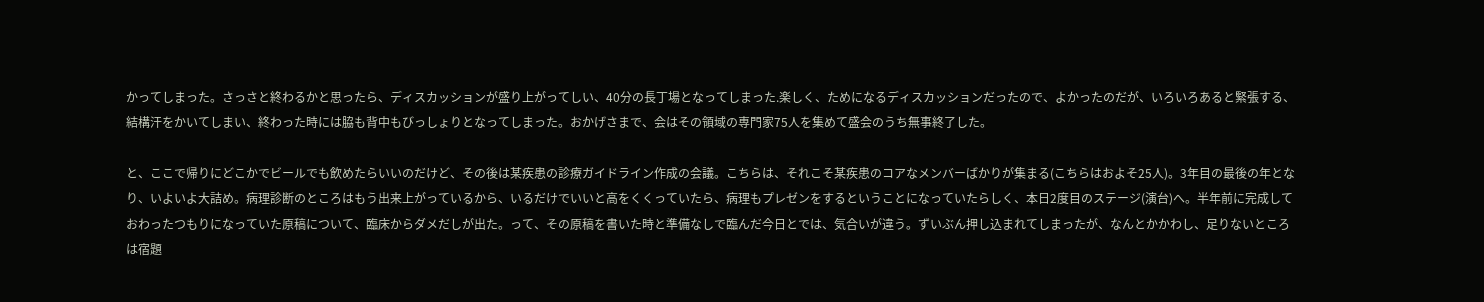かってしまった。さっさと終わるかと思ったら、ディスカッションが盛り上がってしい、40分の長丁場となってしまった.楽しく、ためになるディスカッションだったので、よかったのだが、いろいろあると緊張する、結構汗をかいてしまい、終わった時には脇も背中もびっしょりとなってしまった。おかげさまで、会はその領域の専門家75人を集めて盛会のうち無事終了した。

と、ここで帰りにどこかでビールでも飲めたらいいのだけど、その後は某疾患の診療ガイドライン作成の会議。こちらは、それこそ某疾患のコアなメンバーばかりが集まる(こちらはおよそ25人)。3年目の最後の年となり、いよいよ大詰め。病理診断のところはもう出来上がっているから、いるだけでいいと高をくくっていたら、病理もプレゼンをするということになっていたらしく、本日2度目のステージ(演台)へ。半年前に完成しておわったつもりになっていた原稿について、臨床からダメだしが出た。って、その原稿を書いた時と準備なしで臨んだ今日とでは、気合いが違う。ずいぶん押し込まれてしまったが、なんとかかわし、足りないところは宿題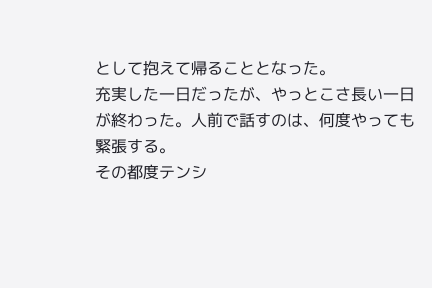として抱えて帰ることとなった。
充実した一日だったが、やっとこさ長い一日が終わった。人前で話すのは、何度やっても緊張する。
その都度テンシ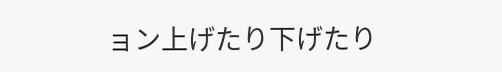ョン上げたり下げたり